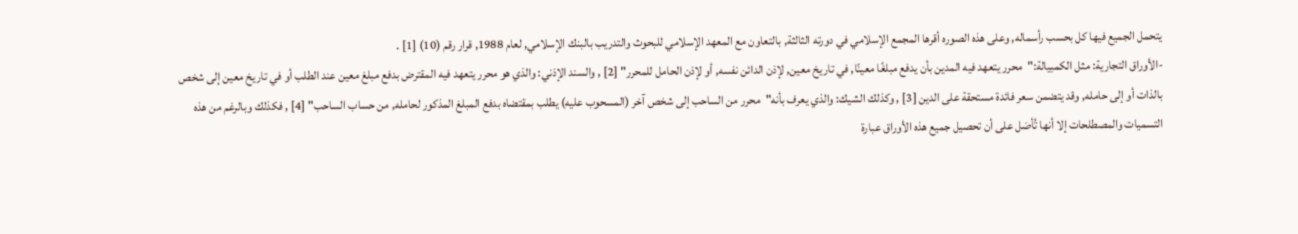يتحمل الجميع فيها كل بحسب رأسماله, وعلى هذه الصوره أقرها المجمع الإسلامي في دورته الثالثة, بالتعاون مع المعهد الإسلامي للبحوث والتدريب بالبنك الإسلامي, لعام 1988, قرار رقم (10) [1] .
-الأوراق التجارية: مثل الكمبيالة:"محرر يتعهد فيه المدين بأن يدفع مبلغًا معينًا, في تاريخ معين, لإذن الدائن نفسه, أو لإذن الحامل للمحرر" [2] , والسند الإذني: والذي هو محرر يتعهد فيه المقترض بدفع مبلغ معين عند الطلب أو في تاريخ معين إلى شخص بالذات أو إلى حامله, وقد يتضمن سعر فائدة مستحقة على الدين [3] , وكذلك الشيك: والذي يعرف بأنه"محرر من الساحب إلى شخص آخر (المسحوب عليه) يطلب بمقتضاه بدفع المبلغ المذكور لحامله, من حساب الساحب" [4] , فكذلك وبالرغم من هذه التسميات والمصطلحات إلا أنها تُأصَل على أن تحصيل جميع هذه الأوراق عبارة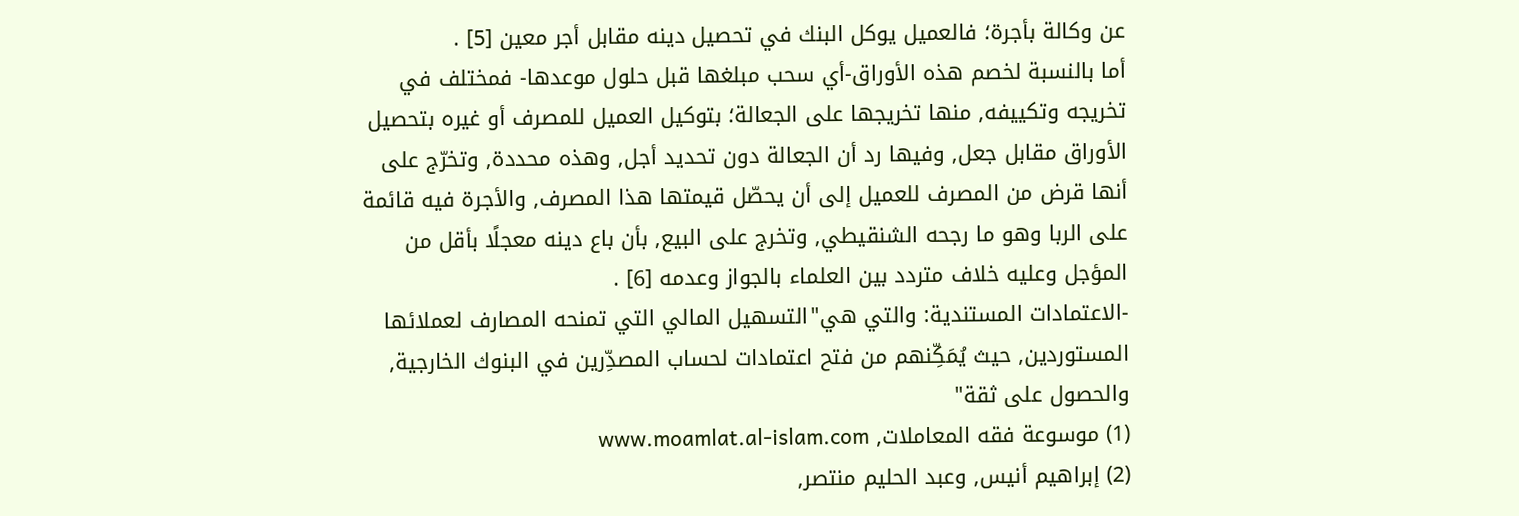عن وكالة بأجرة؛ فالعميل يوكل البنك في تحصيل دينه مقابل أجر معين [5] .
أما بالنسبة لخصم هذه الأوراق-أي سحب مبلغها قبل حلول موعدها- فمختلف في تخريجه وتكييفه, منها تخريجها على الجعالة؛ بتوكيل العميل للمصرف أو غيره بتحصيل الأوراق مقابل جعل, وفيها رد أن الجعالة دون تحديد أجل, وهذه محددة, وتخرّج على أنها قرض من المصرف للعميل إلى أن يحصّل قيمتها هذا المصرف, والأجرة فيه قائمة على الربا وهو ما رجحه الشنقيطي, وتخرج على البيع, بأن باع دينه معجلًا بأقل من المؤجل وعليه خلاف متردد بين العلماء بالجواز وعدمه [6] .
-الاعتمادات المستندية: والتي هي"التسهيل المالي التي تمنحه المصارف لعملائها المستوردين, حيث يُمَكِّنهم من فتح اعتمادات لحساب المصدِّرين في البنوك الخارجية, والحصول على ثقة"
(1) موسوعة فقه المعاملات, www.moamlat.al-islam.com
(2) إبراهيم أنيس, وعبد الحليم منتصر,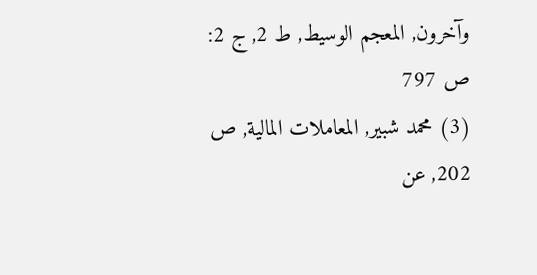وآخرون, المعجم الوسيط, ط 2, ج 2: ص 797
(3) محمد شبير, المعاملات المالية, ص 202, عن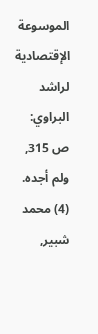الموسوعة الإقتصادية لراشد البراوي: ص 315, ولم أجده.
(4) محمد شبير,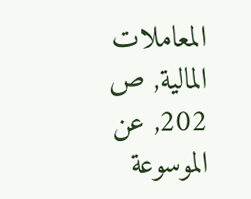المعاملات المالية, ص 202, عن الموسوعة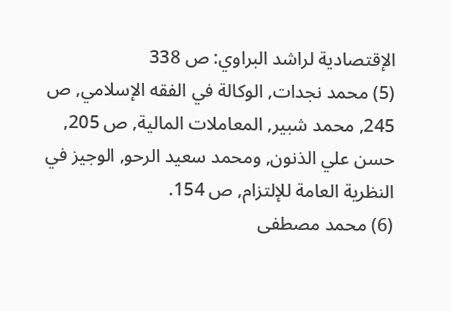الإقتصادية لراشد البراوي: ص 338
(5) محمد نجدات, الوكالة في الفقه الإسلامي, ص 245, محمد شبير, المعاملات المالية, ص 205, حسن علي الذنون, ومحمد سعيد الرحو, الوجيز في النظرية العامة للإلتزام, ص 154.
(6) محمد مصطفى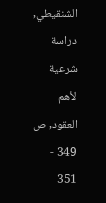الشنقيطي, دراسة شرعية لأهم العقود, ص 349 - 351